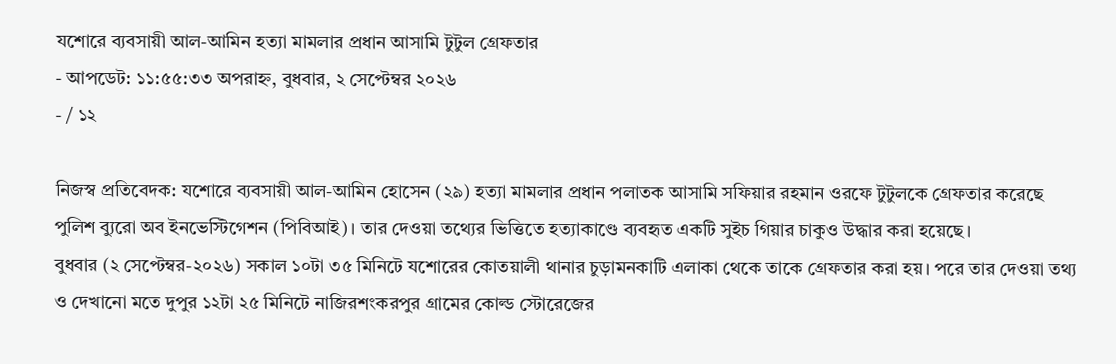যশোরে ব্যবসায়ী আল-আমিন হত্যা মামলার প্রধান আসামি টুটুল গ্রেফতার
- আপডেট: ১১:৫৫:৩৩ অপরাহ্ন, বুধবার, ২ সেপ্টেম্বর ২০২৬
- / ১২

নিজস্ব প্রতিবেদক: যশোরে ব্যবসায়ী আল-আমিন হোসেন (২৯) হত্যা মামলার প্রধান পলাতক আসামি সফিয়ার রহমান ওরফে টুটুলকে গ্রেফতার করেছে পুলিশ ব্যুরো অব ইনভেস্টিগেশন (পিবিআই)। তার দেওয়া তথ্যের ভিত্তিতে হত্যাকাণ্ডে ব্যবহৃত একটি সুইচ গিয়ার চাকুও উদ্ধার করা হয়েছে।
বুধবার (২ সেপ্টেম্বর-২০২৬) সকাল ১০টা ৩৫ মিনিটে যশোরের কোতয়ালী থানার চুড়ামনকাটি এলাকা থেকে তাকে গ্রেফতার করা হয়। পরে তার দেওয়া তথ্য ও দেখানো মতে দুপুর ১২টা ২৫ মিনিটে নাজিরশংকরপুর গ্রামের কোল্ড স্টোরেজের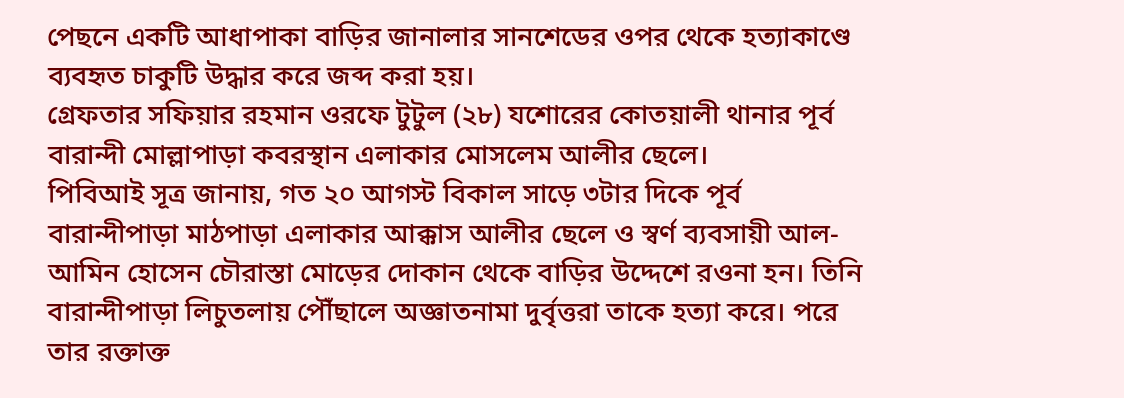পেছনে একটি আধাপাকা বাড়ির জানালার সানশেডের ওপর থেকে হত্যাকাণ্ডে ব্যবহৃত চাকুটি উদ্ধার করে জব্দ করা হয়।
গ্রেফতার সফিয়ার রহমান ওরফে টুটুল (২৮) যশোরের কোতয়ালী থানার পূর্ব বারান্দী মোল্লাপাড়া কবরস্থান এলাকার মোসলেম আলীর ছেলে।
পিবিআই সূত্র জানায়, গত ২০ আগস্ট বিকাল সাড়ে ৩টার দিকে পূর্ব বারান্দীপাড়া মাঠপাড়া এলাকার আক্কাস আলীর ছেলে ও স্বর্ণ ব্যবসায়ী আল-আমিন হোসেন চৌরাস্তা মোড়ের দোকান থেকে বাড়ির উদ্দেশে রওনা হন। তিনি বারান্দীপাড়া লিচুতলায় পৌঁছালে অজ্ঞাতনামা দুর্বৃত্তরা তাকে হত্যা করে। পরে তার রক্তাক্ত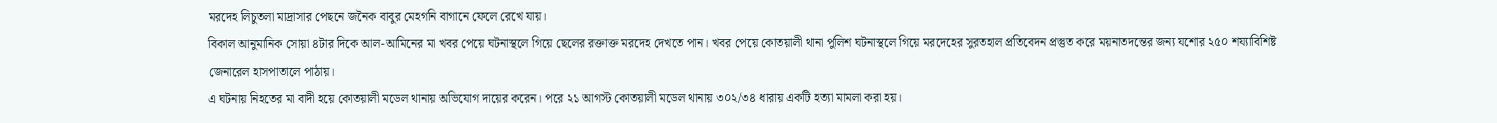মরদেহ লিচুতলা মাদ্রাসার পেছনে জনৈক বাবুর মেহগনি বাগানে ফেলে রেখে যায়।
বিকাল আনুমানিক সোয়া ৪টার দিকে আল-আমিনের মা খবর পেয়ে ঘটনাস্থলে গিয়ে ছেলের রক্তাক্ত মরদেহ দেখতে পান। খবর পেয়ে কোতয়ালী থানা পুলিশ ঘটনাস্থলে গিয়ে মরদেহের সুরতহাল প্রতিবেদন প্রস্তুত করে ময়নাতদন্তের জন্য যশোর ২৫০ শয্যাবিশিষ্ট জেনারেল হাসপাতালে পাঠায়।
এ ঘটনায় নিহতের মা বাদী হয়ে কোতয়ালী মডেল থানায় অভিযোগ দায়ের করেন। পরে ২১ আগস্ট কোতয়ালী মডেল থানায় ৩০২/৩৪ ধারায় একটি হত্যা মামলা করা হয়।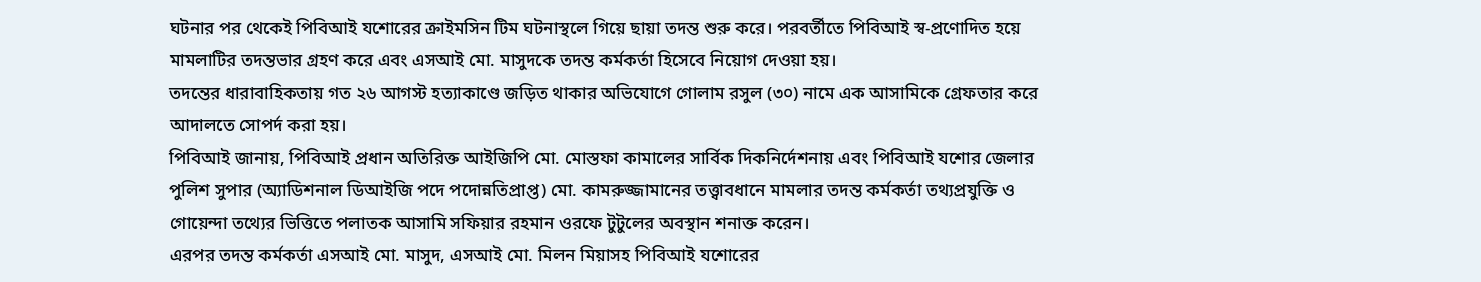ঘটনার পর থেকেই পিবিআই যশোরের ক্রাইমসিন টিম ঘটনাস্থলে গিয়ে ছায়া তদন্ত শুরু করে। পরবর্তীতে পিবিআই স্ব-প্রণোদিত হয়ে মামলাটির তদন্তভার গ্রহণ করে এবং এসআই মো. মাসুদকে তদন্ত কর্মকর্তা হিসেবে নিয়োগ দেওয়া হয়।
তদন্তের ধারাবাহিকতায় গত ২৬ আগস্ট হত্যাকাণ্ডে জড়িত থাকার অভিযোগে গোলাম রসুল (৩০) নামে এক আসামিকে গ্রেফতার করে আদালতে সোপর্দ করা হয়।
পিবিআই জানায়, পিবিআই প্রধান অতিরিক্ত আইজিপি মো. মোস্তফা কামালের সার্বিক দিকনির্দেশনায় এবং পিবিআই যশোর জেলার পুলিশ সুপার (অ্যাডিশনাল ডিআইজি পদে পদোন্নতিপ্রাপ্ত) মো. কামরুজ্জামানের তত্ত্বাবধানে মামলার তদন্ত কর্মকর্তা তথ্যপ্রযুক্তি ও গোয়েন্দা তথ্যের ভিত্তিতে পলাতক আসামি সফিয়ার রহমান ওরফে টুটুলের অবস্থান শনাক্ত করেন।
এরপর তদন্ত কর্মকর্তা এসআই মো. মাসুদ, এসআই মো. মিলন মিয়াসহ পিবিআই যশোরের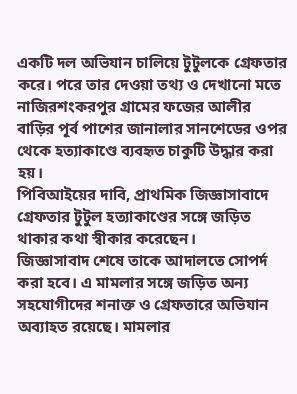একটি দল অভিযান চালিয়ে টুটুলকে গ্রেফতার করে। পরে তার দেওয়া তথ্য ও দেখানো মতে নাজিরশংকরপুর গ্রামের ফজের আলীর বাড়ির পূর্ব পাশের জানালার সানশেডের ওপর থেকে হত্যাকাণ্ডে ব্যবহৃত চাকুটি উদ্ধার করা হয়।
পিবিআইয়ের দাবি, প্রাথমিক জিজ্ঞাসাবাদে গ্রেফতার টুটুল হত্যাকাণ্ডের সঙ্গে জড়িত থাকার কথা স্বীকার করেছেন।
জিজ্ঞাসাবাদ শেষে তাকে আদালতে সোপর্দ করা হবে। এ মামলার সঙ্গে জড়িত অন্য সহযোগীদের শনাক্ত ও গ্রেফতারে অভিযান অব্যাহত রয়েছে। মামলার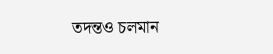তদন্তও চলমান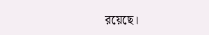রয়েছে।